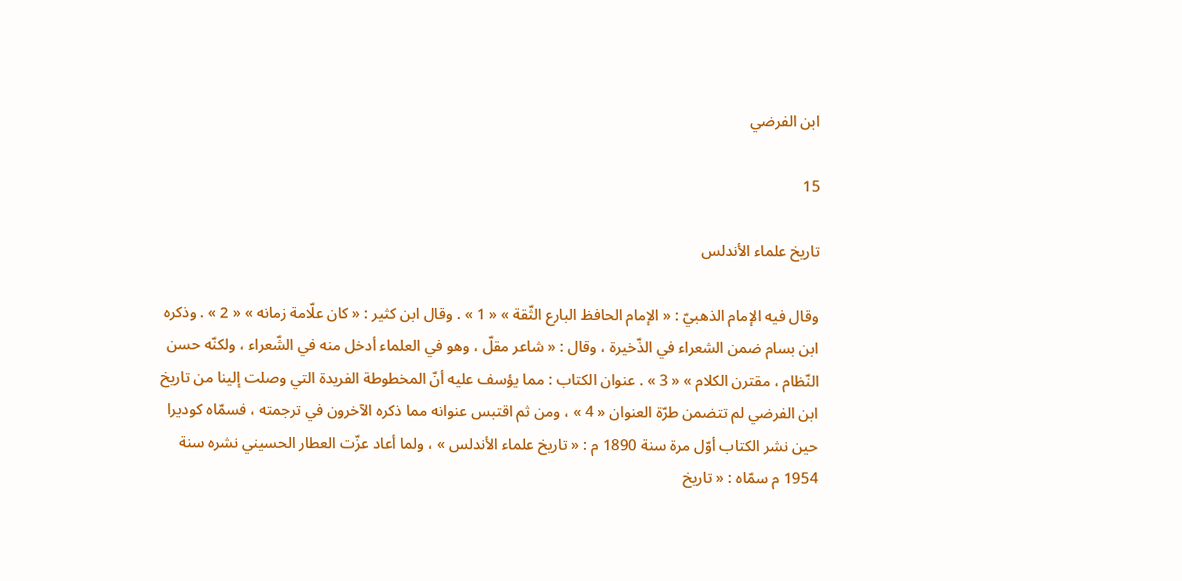ابن الفرضي

15

تاريخ علماء الأندلس

وقال فيه الإمام الذهبيّ : « الإمام الحافظ البارع الثّقة » « 1 » . وقال ابن كثير : « كان علّامة زمانه » « 2 » . وذكره ابن بسام ضمن الشعراء في الذّخيرة ، وقال : « شاعر مقلّ ، وهو في العلماء أدخل منه في الشّعراء ، ولكنّه حسن النّظام ، مقترن الكلام » « 3 » . عنوان الكتاب : مما يؤسف عليه أنّ المخطوطة الفريدة التي وصلت إلينا من تاريخ ابن الفرضي لم تتضمن طرّة العنوان « 4 » ، ومن ثم اقتبس عنوانه مما ذكره الآخرون في ترجمته ، فسمّاه كوديرا حين نشر الكتاب أوّل مرة سنة 1890 م : « تاريخ علماء الأندلس » ، ولما أعاد عزّت العطار الحسيني نشره سنة 1954 م سمّاه : « تاريخ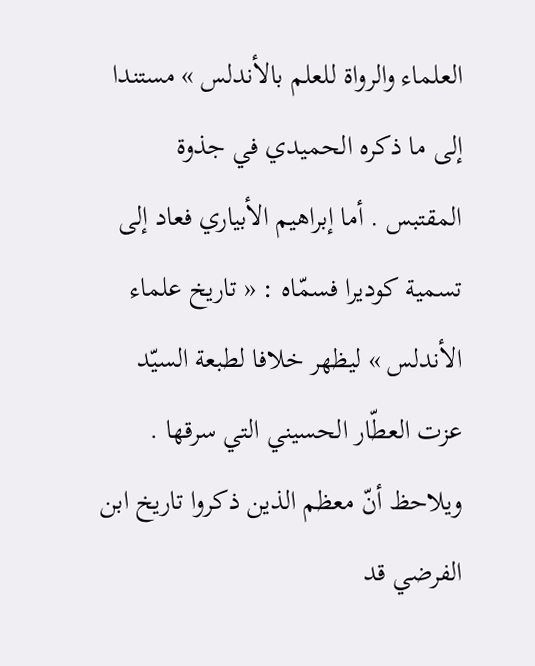العلماء والرواة للعلم بالأندلس » مستندا إلى ما ذكره الحميدي في جذوة المقتبس . أما إبراهيم الأبياري فعاد إلى تسمية كوديرا فسمّاه : « تاريخ علماء الأندلس » ليظهر خلافا لطبعة السيّد عزت العطّار الحسيني التي سرقها . ويلاحظ أنّ معظم الذين ذكروا تاريخ ابن الفرضي قد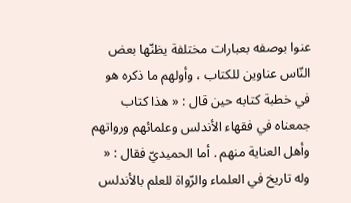عنوا بوصفه بعبارات مختلفة يظنّها بعض النّاس عناوين للكتاب ، وأولهم ما ذكره هو في خطبة كتابه حين قال : « هذا كتاب جمعناه في فقهاء الأندلس وعلمائهم ورواتهم وأهل العناية منهم . أما الحميديّ فقال : « وله تاريخ في العلماء والرّواة للعلم بالأندلس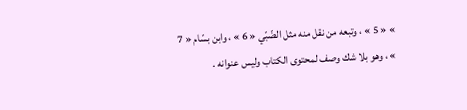» « 5 » ، وتبعه من نقل منه مثل الضّبّي « 6 » ، وابن بسّام « 7 » ، وهو بلا شك وصف لمحتوى الكتاب وليس عنوانه .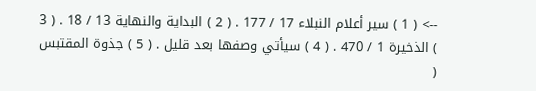--> ( 1 ) سير أعلام النبلاء 17 / 177 . ( 2 ) البداية والنهاية 13 / 18 . ( 3 ) الذخيرة 1 / 470 . ( 4 ) سيأتي وصفها بعد قليل . ( 5 ) جذوة المقتبس (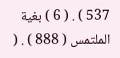537 ) . ( 6 ) بغية الملتمس ( 888 ) . (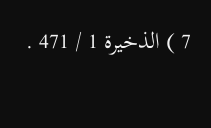7 ) الذخيرة 1 / 471 .